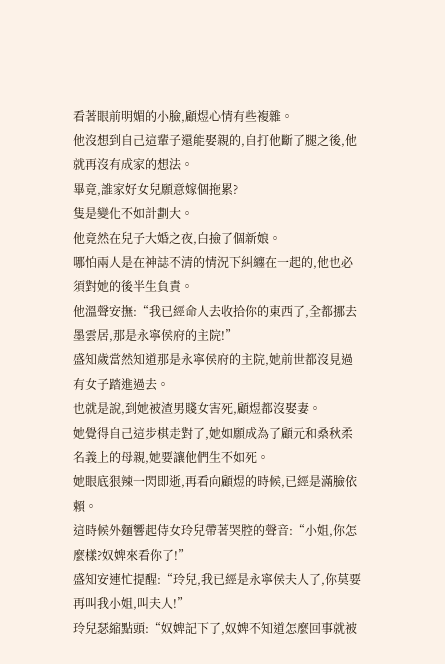看著眼前明媚的小臉,顧煜心情有些複雜。
他沒想到自己這輩子還能娶親的,自打他斷了腿之後,他就再沒有成家的想法。
畢竟,誰家好女兒願意嫁個拖累?
隻是變化不如計劃大。
他竟然在兒子大婚之夜,白撿了個新娘。
哪怕兩人是在神誌不清的情況下糾纏在一起的,他也必須對她的後半生負責。
他溫聲安撫:“我已經命人去收拾你的東西了,全都挪去墨雲居,那是永寧侯府的主院!”
盛知歲當然知道那是永寧侯府的主院,她前世都沒見過有女子踏進過去。
也就是說,到她被渣男賤女害死,顧煜都沒娶妻。
她覺得自己這步棋走對了,她如願成為了顧元和桑秋柔名義上的母親,她要讓他們生不如死。
她眼底狠辣一閃即逝,再看向顧煜的時候,已經是滿臉依賴。
這時候外麵響起侍女玲兒帶著哭腔的聲音:“小姐,你怎麼樣?奴婢來看你了!”
盛知安連忙提醒:“玲兒,我已經是永寧侯夫人了,你莫要再叫我小姐,叫夫人!”
玲兒瑟縮點頭:“奴婢記下了,奴婢不知道怎麼回事就被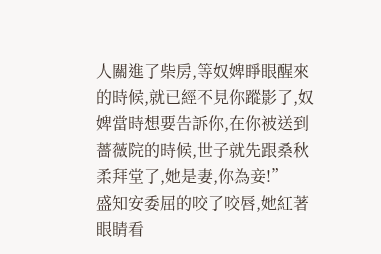人關進了柴房,等奴婢睜眼醒來的時候,就已經不見你蹤影了,奴婢當時想要告訴你,在你被送到薔薇院的時候,世子就先跟桑秋柔拜堂了,她是妻,你為妾!”
盛知安委屈的咬了咬唇,她紅著眼睛看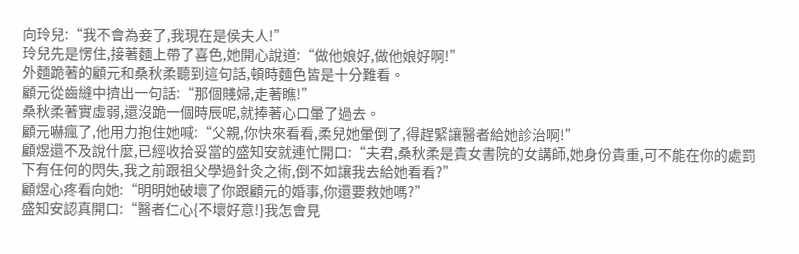向玲兒:“我不會為妾了,我現在是侯夫人!”
玲兒先是愣住,接著麵上帶了喜色,她開心說道:“做他娘好,做他娘好啊!”
外麵跪著的顧元和桑秋柔聽到這句話,頓時麵色皆是十分難看。
顧元從齒縫中擠出一句話:“那個賤婦,走著瞧!”
桑秋柔著實虛弱,還沒跪一個時辰呢,就捧著心口暈了過去。
顧元嚇瘋了,他用力抱住她喊:“父親,你快來看看,柔兒她暈倒了,得趕緊讓醫者給她診治啊!”
顧煜還不及說什麼,已經收拾妥當的盛知安就連忙開口:“夫君,桑秋柔是貴女書院的女講師,她身份貴重,可不能在你的處罰下有任何的閃失,我之前跟祖父學過針灸之術,倒不如讓我去給她看看?”
顧煜心疼看向她:“明明她破壞了你跟顧元的婚事,你還要救她嗎?”
盛知安認真開口:“醫者仁心{不壞好意!}我怎會見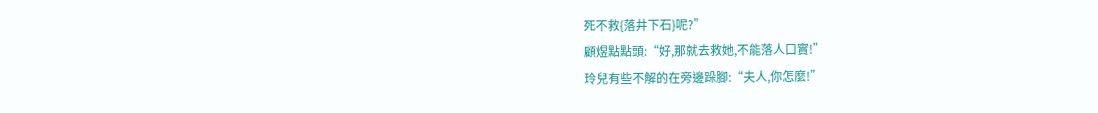死不救{落井下石}呢?”
顧煜點點頭:“好,那就去救她,不能落人口實!”
玲兒有些不解的在旁邊跺腳:“夫人,你怎麼!”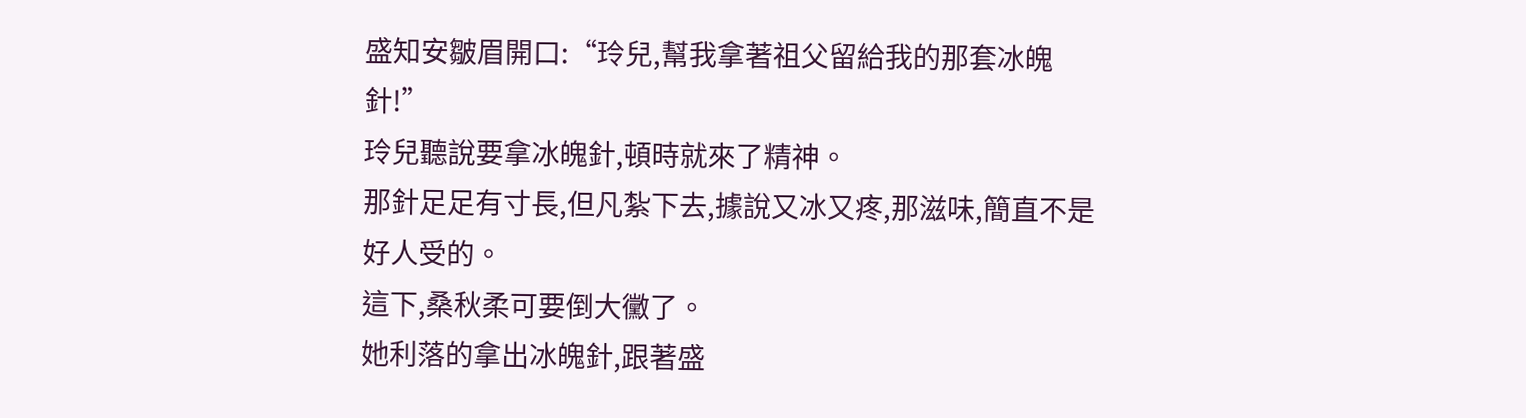盛知安皺眉開口:“玲兒,幫我拿著祖父留給我的那套冰魄針!”
玲兒聽說要拿冰魄針,頓時就來了精神。
那針足足有寸長,但凡紮下去,據說又冰又疼,那滋味,簡直不是好人受的。
這下,桑秋柔可要倒大黴了。
她利落的拿出冰魄針,跟著盛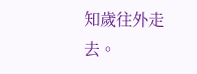知歲往外走去。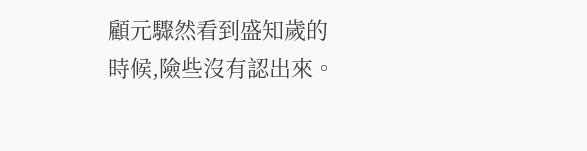顧元驟然看到盛知歲的時候,險些沒有認出來。